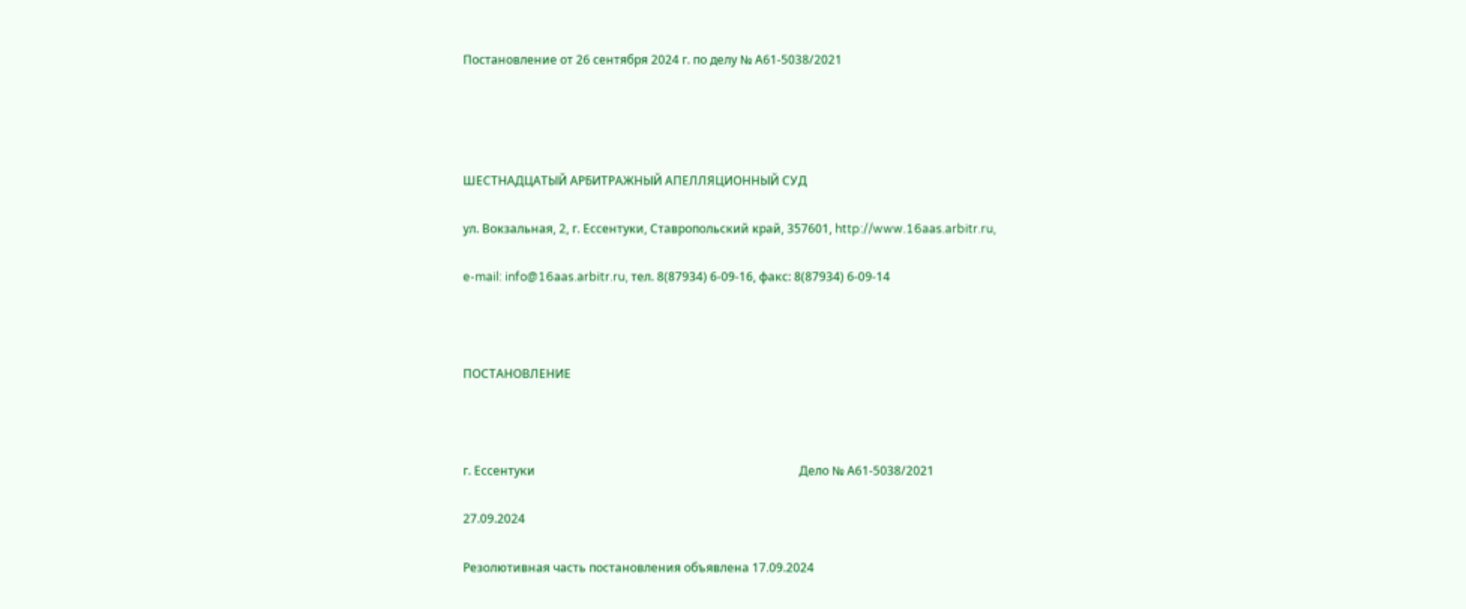Постановление от 26 сентября 2024 г. по делу № А61-5038/2021




ШЕСТНАДЦАТЫЙ АРБИТРАЖНЫЙ АПЕЛЛЯЦИОННЫЙ СУД

ул. Вокзальная, 2, г. Ессентуки, Ставропольский край, 357601, http://www.16aas.arbitr.ru,

e-mail: info@16aas.arbitr.ru, тел. 8(87934) 6-09-16, факс: 8(87934) 6-09-14



ПОСТАНОВЛЕНИЕ



г. Ессентуки                                                                                        Дело № А61-5038/2021

27.09.2024

Резолютивная часть постановления объявлена 17.09.2024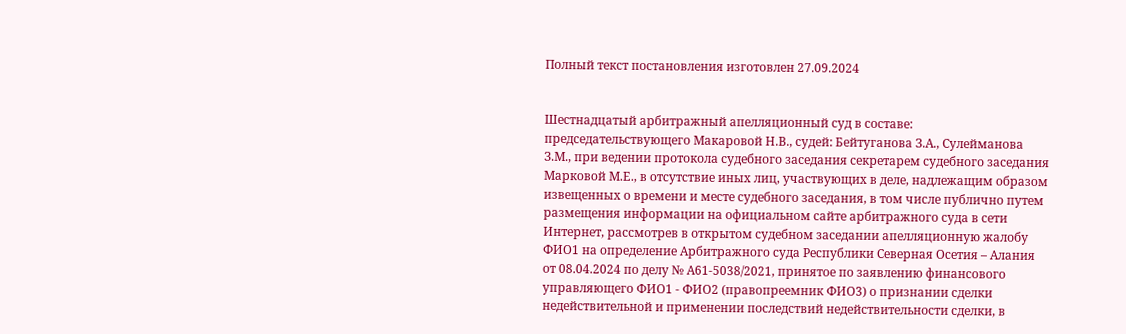Полный текст постановления изготовлен 27.09.2024


Шестнадцатый арбитражный апелляционный суд в составе: председательствующего Макаровой Н.В., судей: Бейтуганова З.А., Сулейманова З.М., при ведении протокола судебного заседания секретарем судебного заседания Марковой М.Е., в отсутствие иных лиц, участвующих в деле, надлежащим образом извещенных о времени и месте судебного заседания, в том числе публично путем размещения информации на официальном сайте арбитражного суда в сети Интернет, рассмотрев в открытом судебном заседании апелляционную жалобу ФИО1 на определение Арбитражного суда Республики Северная Осетия – Алания от 08.04.2024 по делу № А61-5038/2021, принятое по заявлению финансового управляющего ФИО1 - ФИО2 (правопреемник ФИО3) о признании сделки недействительной и применении последствий недействительности сделки, в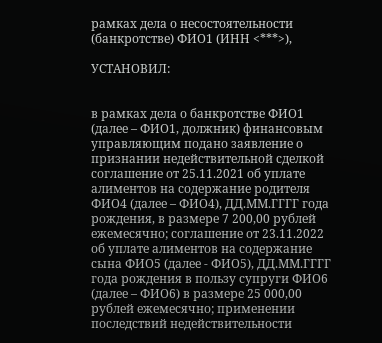рамках дела о несостоятельности (банкротстве) ФИО1 (ИНН <***>),

УСТАНОВИЛ:


в рамках дела о банкротстве ФИО1 (далее – ФИО1, должник) финансовым управляющим подано заявление о признании недействительной сделкой соглашение от 25.11.2021 об уплате алиментов на содержание родителя ФИО4 (далее – ФИО4), ДД.ММ.ГГГГ года рождения, в размере 7 200,00 рублей ежемесячно; соглашение от 23.11.2022 об уплате алиментов на содержание сына ФИО5 (далее - ФИО5), ДД.ММ.ГГГГ года рождения в пользу супруги ФИО6 (далее – ФИО6) в размере 25 000,00 рублей ежемесячно; применении последствий недействительности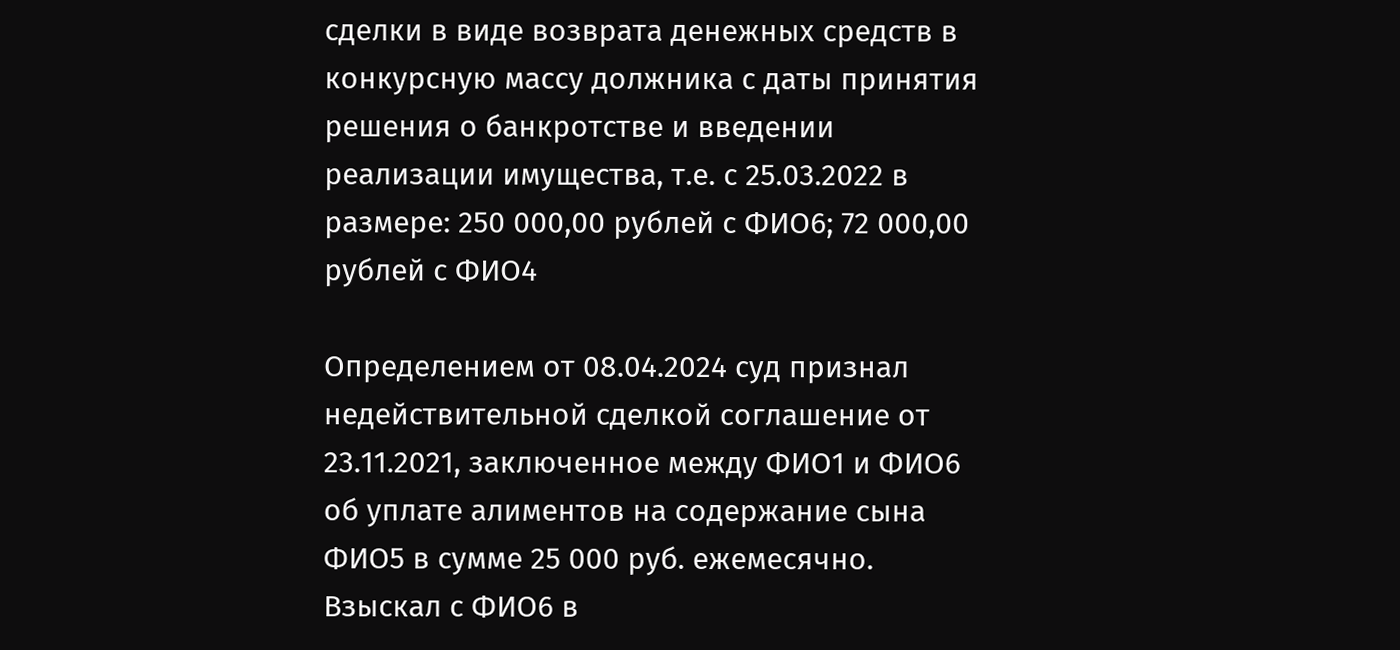сделки в виде возврата денежных средств в конкурсную массу должника с даты принятия решения о банкротстве и введении реализации имущества, т.е. с 25.03.2022 в размере: 250 000,00 рублей с ФИО6; 72 000,00 рублей с ФИО4

Определением от 08.04.2024 суд признал недействительной сделкой соглашение от 23.11.2021, заключенное между ФИО1 и ФИО6 об уплате алиментов на содержание сына ФИО5 в сумме 25 000 руб. ежемесячно. Взыскал с ФИО6 в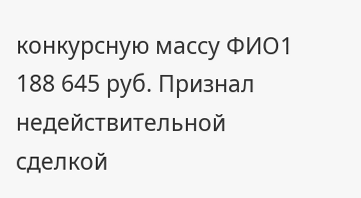конкурсную массу ФИО1 188 645 руб. Признал недействительной сделкой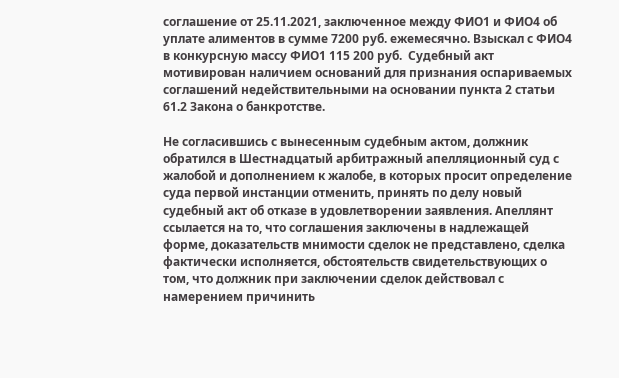соглашение от 25.11.2021, заключенное между ФИО1 и ФИО4 об уплате алиментов в сумме 7200 руб. ежемесячно. Взыскал с ФИО4 в конкурсную массу ФИО1 115 200 руб.  Судебный акт мотивирован наличием оснований для признания оспариваемых соглашений недействительными на основании пункта 2 статьи 61.2 Закона о банкротстве.

Не согласившись с вынесенным судебным актом, должник обратился в Шестнадцатый арбитражный апелляционный суд с жалобой и дополнением к жалобе, в которых просит определение суда первой инстанции отменить, принять по делу новый судебный акт об отказе в удовлетворении заявления. Апеллянт ссылается на то, что соглашения заключены в надлежащей форме, доказательств мнимости сделок не представлено, сделка фактически исполняется, обстоятельств свидетельствующих о том, что должник при заключении сделок действовал с намерением причинить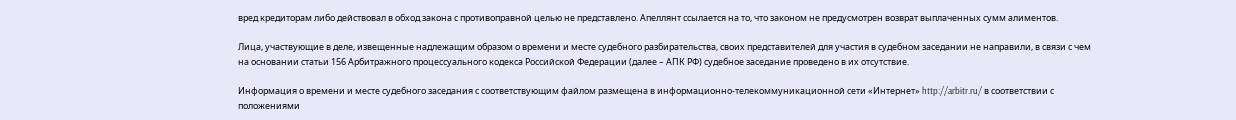вред кредиторам либо действовал в обход закона с противоправной целью не представлено. Апеллянт ссылается на то, что законом не предусмотрен возврат выплаченных сумм алиментов.

Лица, участвующие в деле, извещенные надлежащим образом о времени и месте судебного разбирательства, своих представителей для участия в судебном заседании не направили, в связи с чем на основании статьи 156 Арбитражного процессуального кодекса Российской Федерации (далее – АПК РФ) судебное заседание проведено в их отсутствие.

Информация о времени и месте судебного заседания с соответствующим файлом размещена в информационно-телекоммуникационной сети «Интернет» http://arbitr.ru/ в соответствии с положениями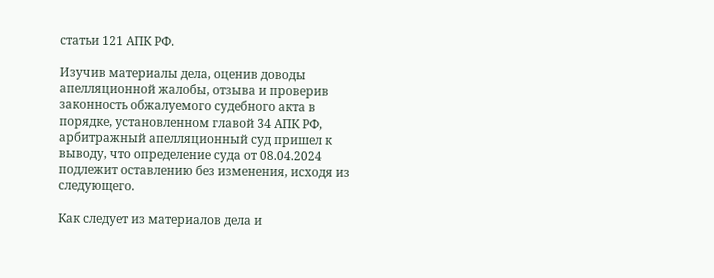статьи 121 АПК РФ.

Изучив материалы дела, оценив доводы апелляционной жалобы, отзыва и проверив законность обжалуемого судебного акта в порядке, установленном главой 34 АПК РФ, арбитражный апелляционный суд пришел к выводу, что определение суда от 08.04.2024 подлежит оставлению без изменения, исходя из следующего.

Как следует из материалов дела и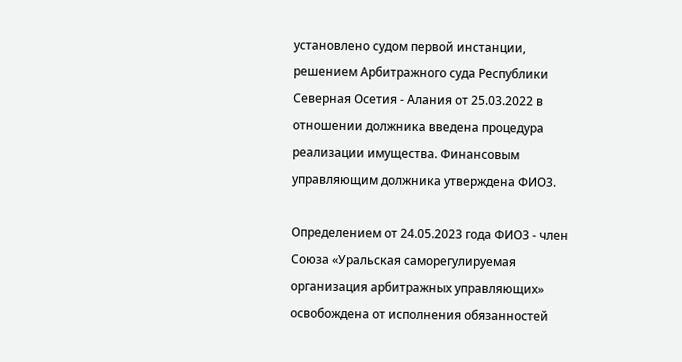установлено судом первой инстанции, решением Арбитражного суда Республики Северная Осетия - Алания от 25.03.2022 в отношении должника введена процедура реализации имущества. Финансовым управляющим должника утверждена ФИО3.

Определением от 24.05.2023 года ФИО3 - член Союза «Уральская саморегулируемая организация арбитражных управляющих» освобождена от исполнения обязанностей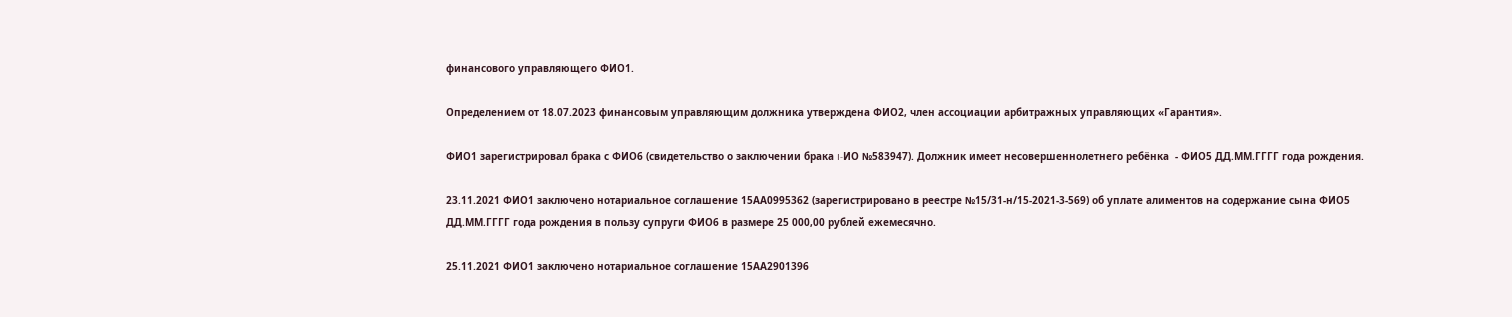финансового управляющего ФИО1.

Определением от 18.07.2023 финансовым управляющим должника утверждена ФИО2, член ассоциации арбитражных управляющих «Гарантия».

ФИО1 зарегистрировал брака с ФИО6 (свидетельство о заключении брака I-ИО №583947). Должник имеет несовершеннолетнего ребёнка  - ФИО5 ДД.ММ.ГГГГ года рождения.

23.11.2021 ФИО1 заключено нотариальное соглашение 15АА0995362 (зарегистрировано в реестре №15/31-н/15-2021-3-569) об уплате алиментов на содержание сына ФИО5 ДД.ММ.ГГГГ года рождения в пользу супруги ФИО6 в размере 25 000,00 рублей ежемесячно.

25.11.2021 ФИО1 заключено нотариальное соглашение 15АА2901396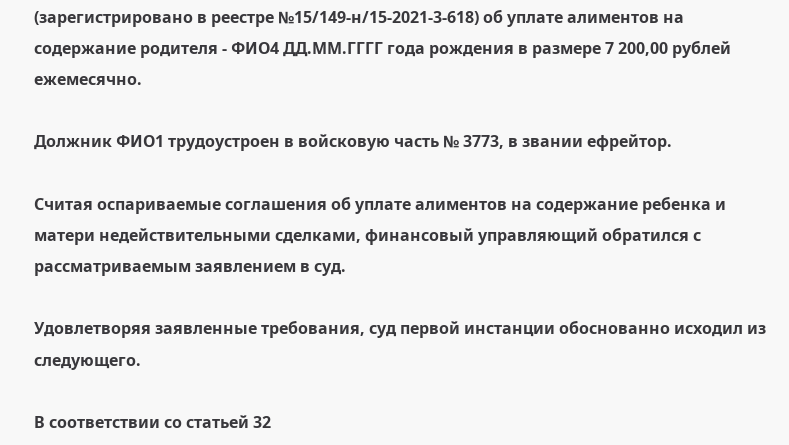(зарегистрировано в реестре №15/149-н/15-2021-3-618) об уплате алиментов на содержание родителя - ФИО4 ДД.ММ.ГГГГ года рождения в размере 7 200,00 рублей ежемесячно.

Должник ФИО1 трудоустроен в войсковую часть № 3773, в звании ефрейтор.

Считая оспариваемые соглашения об уплате алиментов на содержание ребенка и матери недействительными сделками, финансовый управляющий обратился с рассматриваемым заявлением в суд.

Удовлетворяя заявленные требования, суд первой инстанции обоснованно исходил из следующего.

В соответствии со статьей 32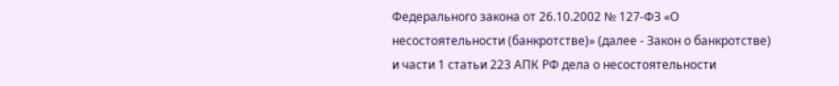Федерального закона от 26.10.2002 № 127-ФЗ «О несостоятельности (банкротстве)» (далее - Закон о банкротстве) и части 1 статьи 223 АПК РФ дела о несостоятельности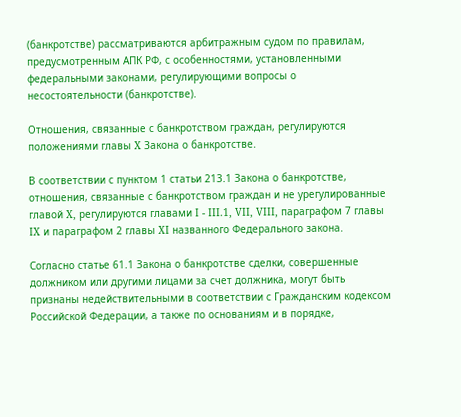(банкротстве) рассматриваются арбитражным судом по правилам, предусмотренным АПК РФ, с особенностями, установленными федеральными законами, регулирующими вопросы о несостоятельности (банкротстве).

Отношения, связанные с банкротством граждан, регулируются положениями главы X Закона о банкротстве.

В соответствии с пунктом 1 статьи 213.1 Закона о банкротстве, отношения, связанные с банкротством граждан и не урегулированные главой X, регулируются главами I - III.1, VII, VIII, параграфом 7 главы IX и параграфом 2 главы XI названного Федерального закона.

Согласно статье 61.1 Закона о банкротстве сделки, совершенные должником или другими лицами за счет должника, могут быть признаны недействительными в соответствии с Гражданским кодексом Российской Федерации, а также по основаниям и в порядке,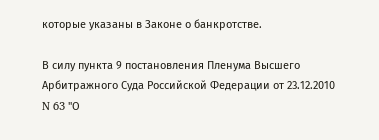которые указаны в Законе о банкротстве.

В силу пункта 9 постановления Пленума Высшего Арбитражного Суда Российской Федерации от 23.12.2010 N 63 "О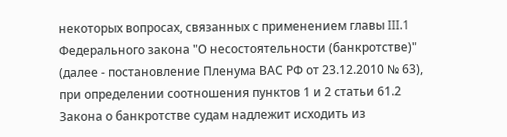некоторых вопросах, связанных с применением главы III.1 Федерального закона "О несостоятельности (банкротстве)" (далее - постановление Пленума ВАС РФ от 23.12.2010 № 63), при определении соотношения пунктов 1 и 2 статьи 61.2 Закона о банкротстве судам надлежит исходить из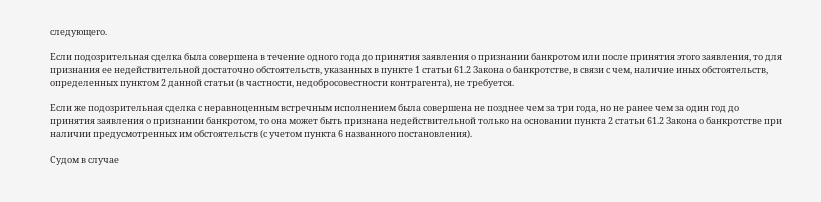следующего.

Если подозрительная сделка была совершена в течение одного года до принятия заявления о признании банкротом или после принятия этого заявления, то для признания ее недействительной достаточно обстоятельств, указанных в пункте 1 статьи 61.2 Закона о банкротстве, в связи с чем, наличие иных обстоятельств, определенных пунктом 2 данной статьи (в частности, недобросовестности контрагента), не требуется.

Если же подозрительная сделка с неравноценным встречным исполнением была совершена не позднее чем за три года, но не ранее чем за один год до принятия заявления о признании банкротом, то она может быть признана недействительной только на основании пункта 2 статьи 61.2 Закона о банкротстве при наличии предусмотренных им обстоятельств (с учетом пункта 6 названного постановления).

Судом в случае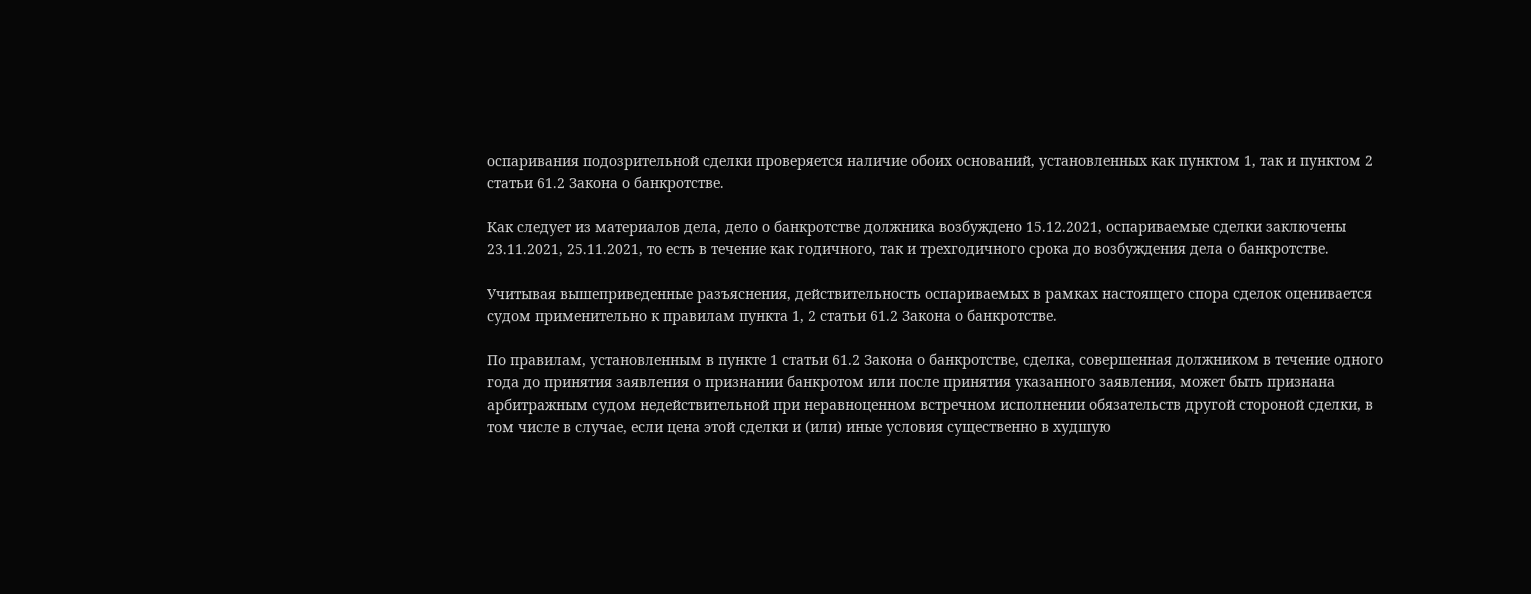оспаривания подозрительной сделки проверяется наличие обоих оснований, установленных как пунктом 1, так и пунктом 2 статьи 61.2 Закона о банкротстве.

Как следует из материалов дела, дело о банкротстве должника возбуждено 15.12.2021, оспариваемые сделки заключены 23.11.2021, 25.11.2021, то есть в течение как годичного, так и трехгодичного срока до возбуждения дела о банкротстве.

Учитывая вышеприведенные разъяснения, действительность оспариваемых в рамках настоящего спора сделок оценивается судом применительно к правилам пункта 1, 2 статьи 61.2 Закона о банкротстве.

По правилам, установленным в пункте 1 статьи 61.2 Закона о банкротстве, сделка, совершенная должником в течение одного года до принятия заявления о признании банкротом или после принятия указанного заявления, может быть признана арбитражным судом недействительной при неравноценном встречном исполнении обязательств другой стороной сделки, в том числе в случае, если цена этой сделки и (или) иные условия существенно в худшую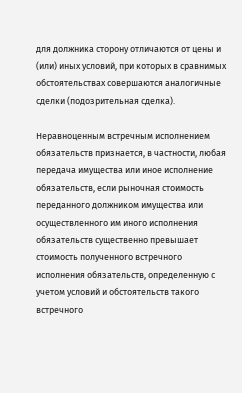для должника сторону отличаются от цены и (или) иных условий, при которых в сравнимых обстоятельствах совершаются аналогичные сделки (подозрительная сделка).

Неравноценным встречным исполнением обязательств признается, в частности, любая передача имущества или иное исполнение обязательств, если рыночная стоимость переданного должником имущества или осуществленного им иного исполнения обязательств существенно превышает стоимость полученного встречного исполнения обязательств, определенную с учетом условий и обстоятельств такого встречного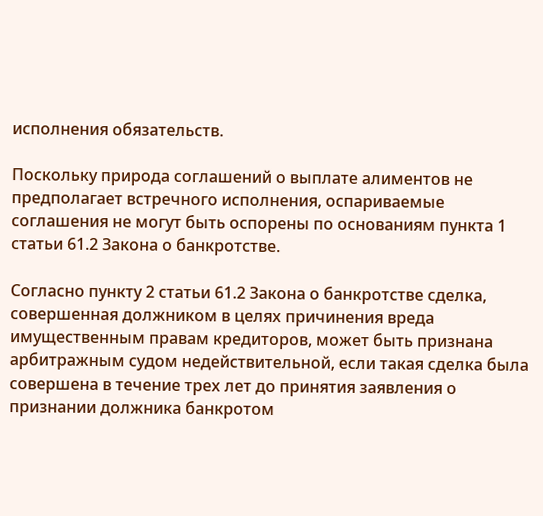исполнения обязательств.

Поскольку природа соглашений о выплате алиментов не предполагает встречного исполнения, оспариваемые соглашения не могут быть оспорены по основаниям пункта 1 статьи 61.2 Закона о банкротстве.

Согласно пункту 2 статьи 61.2 Закона о банкротстве сделка, совершенная должником в целях причинения вреда имущественным правам кредиторов, может быть признана арбитражным судом недействительной, если такая сделка была совершена в течение трех лет до принятия заявления о признании должника банкротом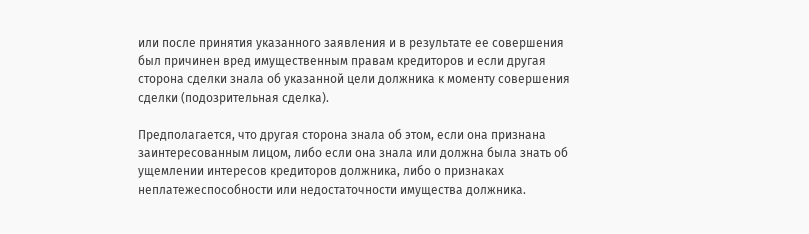или после принятия указанного заявления и в результате ее совершения был причинен вред имущественным правам кредиторов и если другая сторона сделки знала об указанной цели должника к моменту совершения сделки (подозрительная сделка).

Предполагается, что другая сторона знала об этом, если она признана заинтересованным лицом, либо если она знала или должна была знать об ущемлении интересов кредиторов должника, либо о признаках неплатежеспособности или недостаточности имущества должника.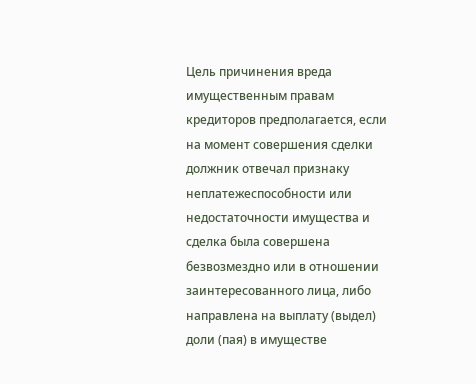Цель причинения вреда имущественным правам кредиторов предполагается, если на момент совершения сделки должник отвечал признаку неплатежеспособности или недостаточности имущества и сделка была совершена безвозмездно или в отношении заинтересованного лица, либо направлена на выплату (выдел) доли (пая) в имуществе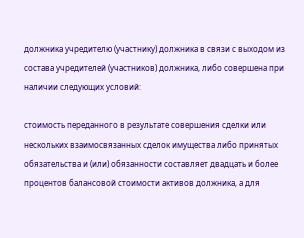должника учредителю (участнику) должника в связи с выходом из состава учредителей (участников) должника, либо совершена при наличии следующих условий:

стоимость переданного в результате совершения сделки или нескольких взаимосвязанных сделок имущества либо принятых обязательства и (или) обязанности составляет двадцать и более процентов балансовой стоимости активов должника, а для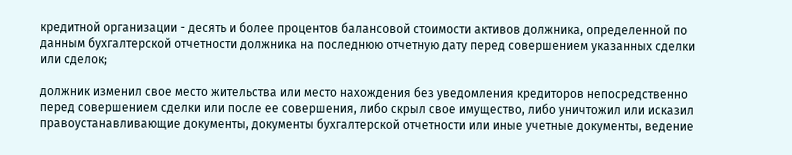кредитной организации - десять и более процентов балансовой стоимости активов должника, определенной по данным бухгалтерской отчетности должника на последнюю отчетную дату перед совершением указанных сделки или сделок;

должник изменил свое место жительства или место нахождения без уведомления кредиторов непосредственно перед совершением сделки или после ее совершения, либо скрыл свое имущество, либо уничтожил или исказил правоустанавливающие документы, документы бухгалтерской отчетности или иные учетные документы, ведение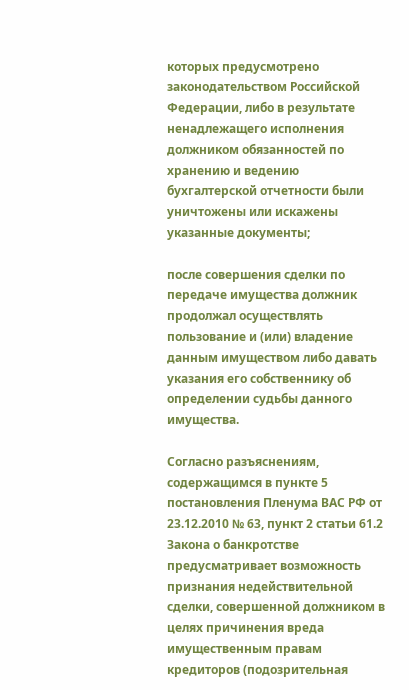которых предусмотрено законодательством Российской Федерации, либо в результате ненадлежащего исполнения должником обязанностей по хранению и ведению бухгалтерской отчетности были уничтожены или искажены указанные документы;

после совершения сделки по передаче имущества должник продолжал осуществлять пользование и (или) владение данным имуществом либо давать указания его собственнику об определении судьбы данного имущества.

Согласно разъяснениям, содержащимся в пункте 5 постановления Пленума ВАС РФ от 23.12.2010 № 63, пункт 2 статьи 61.2 Закона о банкротстве предусматривает возможность признания недействительной сделки, совершенной должником в целях причинения вреда имущественным правам кредиторов (подозрительная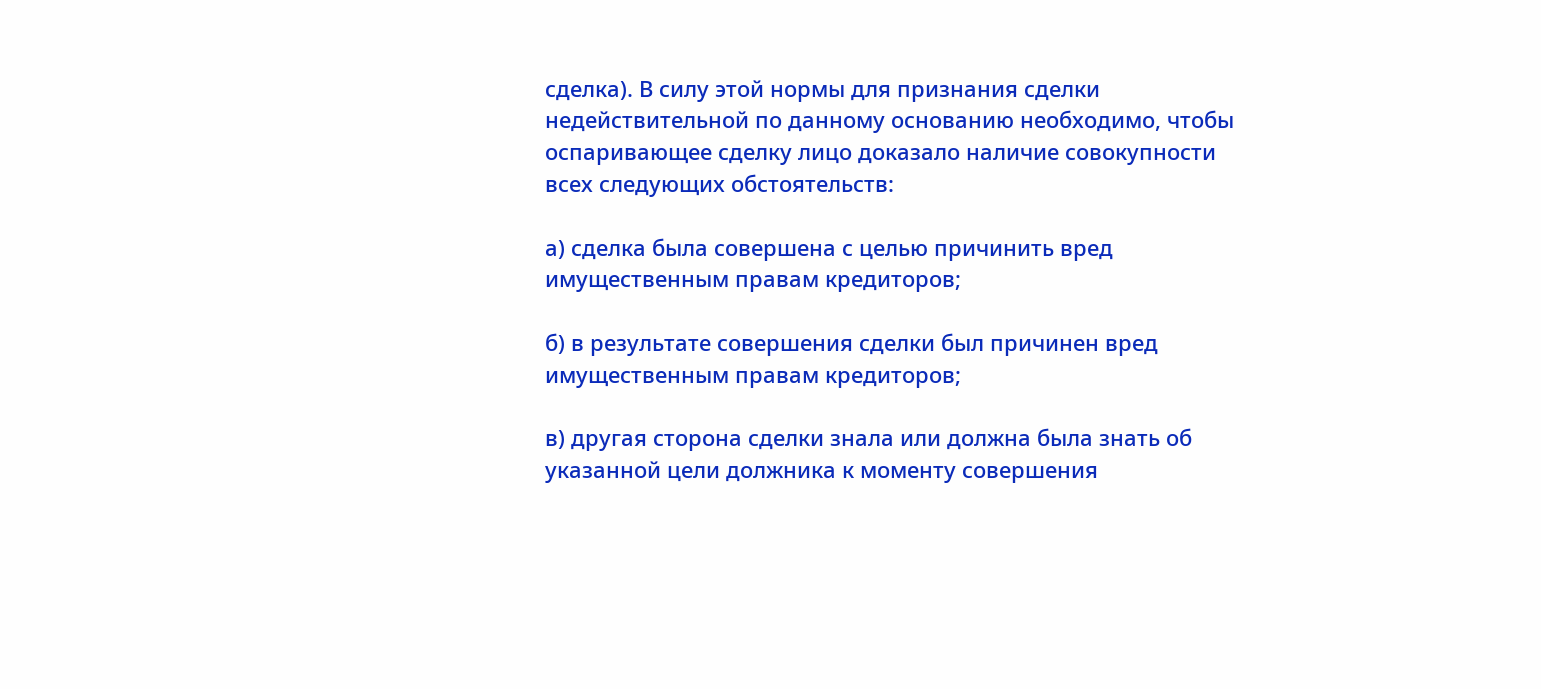сделка). В силу этой нормы для признания сделки недействительной по данному основанию необходимо, чтобы оспаривающее сделку лицо доказало наличие совокупности всех следующих обстоятельств:

а) сделка была совершена с целью причинить вред имущественным правам кредиторов;

б) в результате совершения сделки был причинен вред имущественным правам кредиторов;

в) другая сторона сделки знала или должна была знать об указанной цели должника к моменту совершения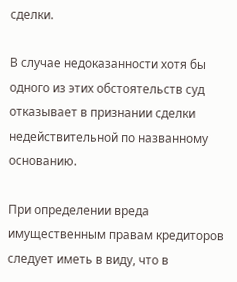сделки.

В случае недоказанности хотя бы одного из этих обстоятельств суд отказывает в признании сделки недействительной по названному основанию.

При определении вреда имущественным правам кредиторов следует иметь в виду, что в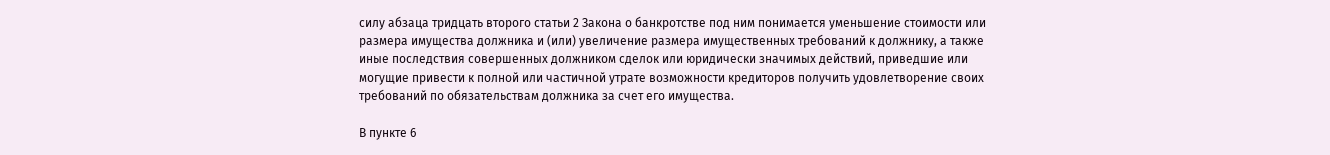силу абзаца тридцать второго статьи 2 Закона о банкротстве под ним понимается уменьшение стоимости или размера имущества должника и (или) увеличение размера имущественных требований к должнику, а также иные последствия совершенных должником сделок или юридически значимых действий, приведшие или могущие привести к полной или частичной утрате возможности кредиторов получить удовлетворение своих требований по обязательствам должника за счет его имущества.

В пункте 6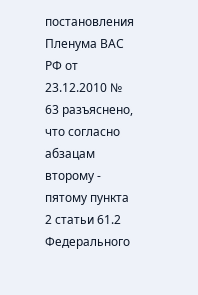постановления Пленума ВАС РФ от 23.12.2010 № 63 разъяснено, что согласно абзацам второму - пятому пункта 2 статьи 61.2 Федерального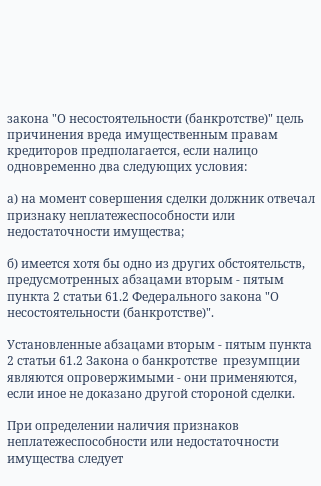закона "О несостоятельности (банкротстве)" цель причинения вреда имущественным правам кредиторов предполагается, если налицо одновременно два следующих условия:

а) на момент совершения сделки должник отвечал признаку неплатежеспособности или недостаточности имущества;

б) имеется хотя бы одно из других обстоятельств, предусмотренных абзацами вторым - пятым пункта 2 статьи 61.2 Федерального закона "О несостоятельности (банкротстве)".

Установленные абзацами вторым - пятым пункта 2 статьи 61.2 Закона о банкротстве  презумпции являются опровержимыми - они применяются, если иное не доказано другой стороной сделки.

При определении наличия признаков неплатежеспособности или недостаточности имущества следует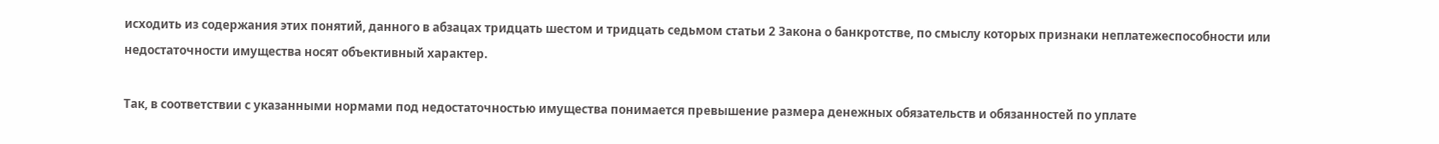исходить из содержания этих понятий, данного в абзацах тридцать шестом и тридцать седьмом статьи 2 Закона о банкротстве, по смыслу которых признаки неплатежеспособности или недостаточности имущества носят объективный характер.

Так, в соответствии с указанными нормами под недостаточностью имущества понимается превышение размера денежных обязательств и обязанностей по уплате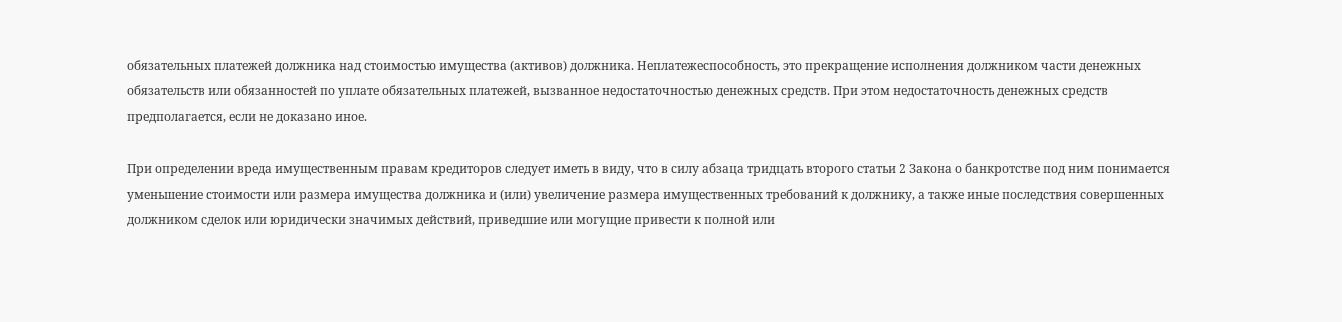обязательных платежей должника над стоимостью имущества (активов) должника. Неплатежеспособность, это прекращение исполнения должником части денежных обязательств или обязанностей по уплате обязательных платежей, вызванное недостаточностью денежных средств. При этом недостаточность денежных средств предполагается, если не доказано иное.

При определении вреда имущественным правам кредиторов следует иметь в виду, что в силу абзаца тридцать второго статьи 2 Закона о банкротстве под ним понимается уменьшение стоимости или размера имущества должника и (или) увеличение размера имущественных требований к должнику, а также иные последствия совершенных должником сделок или юридически значимых действий, приведшие или могущие привести к полной или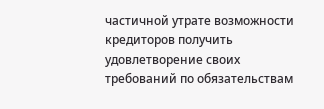частичной утрате возможности кредиторов получить удовлетворение своих требований по обязательствам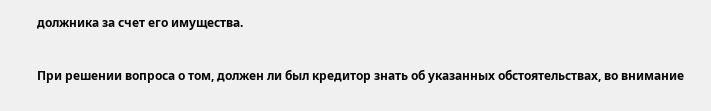должника за счет его имущества.

При решении вопроса о том, должен ли был кредитор знать об указанных обстоятельствах, во внимание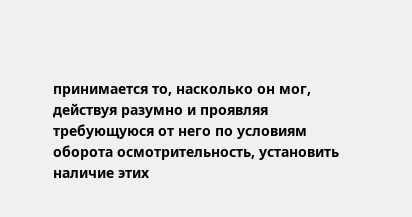принимается то, насколько он мог, действуя разумно и проявляя требующуюся от него по условиям оборота осмотрительность, установить наличие этих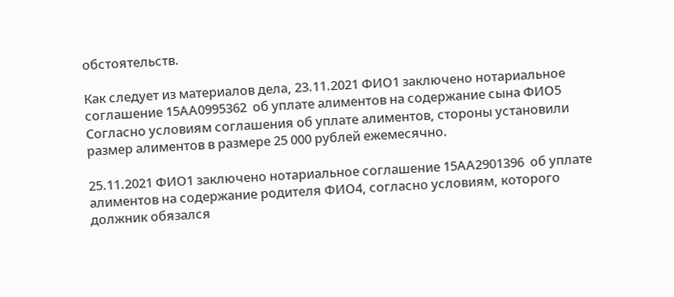обстоятельств.

Как следует из материалов дела, 23.11.2021 ФИО1 заключено нотариальное соглашение 15АА0995362  об уплате алиментов на содержание сына ФИО5 Согласно условиям соглашения об уплате алиментов, стороны установили размер алиментов в размере 25 000 рублей ежемесячно.

25.11.2021 ФИО1 заключено нотариальное соглашение 15АА2901396  об уплате алиментов на содержание родителя ФИО4, согласно условиям, которого должник обязался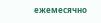ежемесячно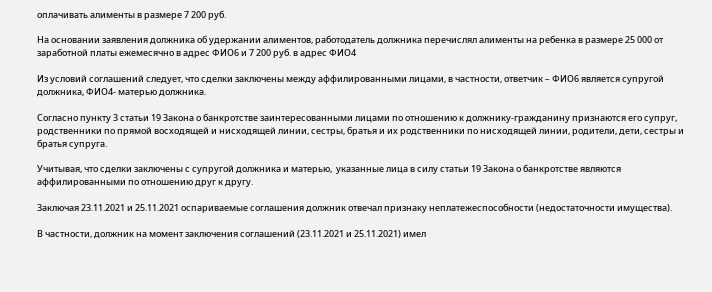оплачивать алименты в размере 7 200 руб.

На основании заявления должника об удержании алиментов, работодатель должника перечислял алименты на ребенка в размере 25 000 от заработной платы ежемесячно в адрес ФИО6 и 7 200 руб. в адрес ФИО4

Из условий соглашений следует, что сделки заключены между аффилированными лицами, в частности, ответчик – ФИО6 является супругой должника, ФИО4- матерью должника.

Согласно пункту 3 статьи 19 Закона о банкротстве заинтересованными лицами по отношению к должнику-гражданину признаются его супруг, родственники по прямой восходящей и нисходящей линии, сестры, братья и их родственники по нисходящей линии, родители, дети, сестры и братья супруга.

Учитывая, что сделки заключены с супругой должника и матерью,  указанные лица в силу статьи 19 Закона о банкротстве являются аффилированными по отношению друг к другу.

Заключая 23.11.2021 и 25.11.2021 оспариваемые соглашения должник отвечал признаку неплатежеспособности (недостаточности имущества).

В частности, должник на момент заключения соглашений (23.11.2021 и 25.11.2021) имел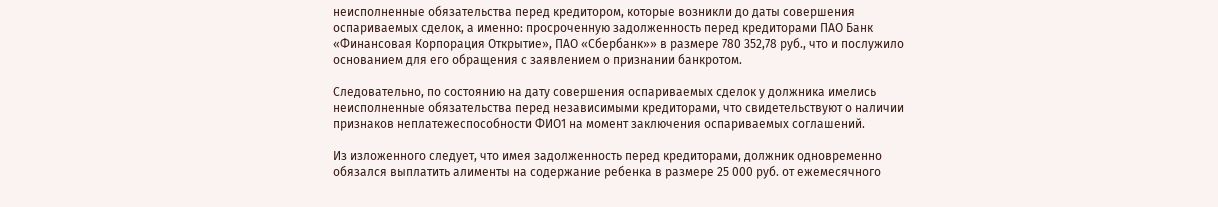неисполненные обязательства перед кредитором, которые возникли до даты совершения оспариваемых сделок, а именно: просроченную задолженность перед кредиторами ПАО Банк «Финансовая Корпорация Открытие», ПАО «Сбербанк»» в размере 780 352,78 руб., что и послужило основанием для его обращения с заявлением о признании банкротом.

Следовательно, по состоянию на дату совершения оспариваемых сделок у должника имелись неисполненные обязательства перед независимыми кредиторами, что свидетельствуют о наличии признаков неплатежеспособности ФИО1 на момент заключения оспариваемых соглашений.

Из изложенного следует, что имея задолженность перед кредиторами, должник одновременно обязался выплатить алименты на содержание ребенка в размере 25 000 руб. от ежемесячного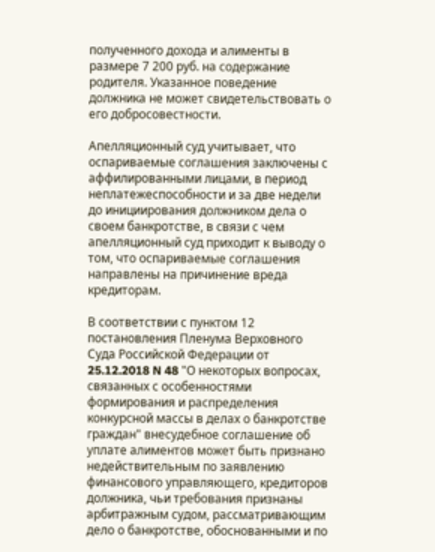полученного дохода и алименты в размере 7 200 руб. на содержание родителя. Указанное поведение должника не может свидетельствовать о его добросовестности.

Апелляционный суд учитывает, что оспариваемые соглашения заключены с аффилированными лицами, в период неплатежеспособности и за две недели до инициирования должником дела о своем банкротстве, в связи с чем апелляционный суд приходит к выводу о том, что оспариваемые соглашения направлены на причинение вреда кредиторам.

В соответствии с пунктом 12 постановления Пленума Верховного Суда Российской Федерации от 25.12.2018 N 48 "О некоторых вопросах, связанных с особенностями формирования и распределения конкурсной массы в делах о банкротстве граждан" внесудебное соглашение об уплате алиментов может быть признано недействительным по заявлению финансового управляющего, кредиторов должника, чьи требования признаны арбитражным судом, рассматривающим дело о банкротстве, обоснованными и по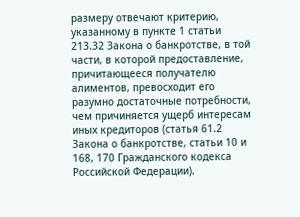размеру отвечают критерию, указанному в пункте 1 статьи 213.32 Закона о банкротстве, в той части, в которой предоставление, причитающееся получателю алиментов, превосходит его разумно достаточные потребности, чем причиняется ущерб интересам иных кредиторов (статья 61.2 Закона о банкротстве, статьи 10 и 168, 170 Гражданского кодекса Российской Федерации).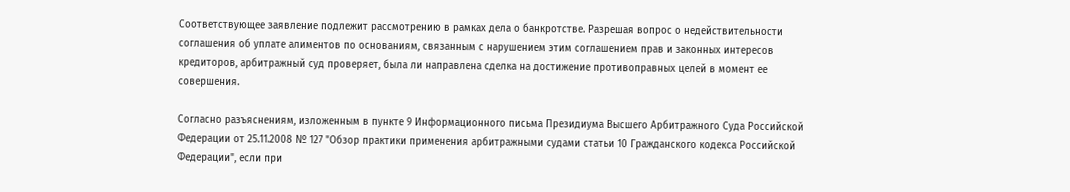Соответствующее заявление подлежит рассмотрению в рамках дела о банкротстве. Разрешая вопрос о недействительности соглашения об уплате алиментов по основаниям, связанным с нарушением этим соглашением прав и законных интересов кредиторов, арбитражный суд проверяет, была ли направлена сделка на достижение противоправных целей в момент ее совершения.

Согласно разъяснениям, изложенным в пункте 9 Информационного письма Президиума Высшего Арбитражного Суда Российской Федерации от 25.11.2008 № 127 "Обзор практики применения арбитражными судами статьи 10 Гражданского кодекса Российской Федерации", если при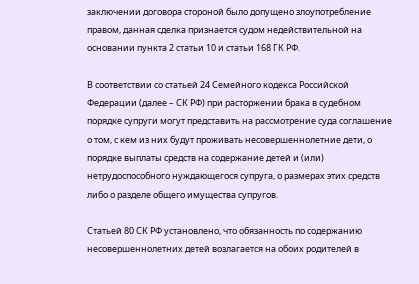заключении договора стороной было допущено злоупотребление правом, данная сделка признается судом недействительной на основании пункта 2 статьи 10 и статьи 168 ГК РФ.

В соответствии со статьей 24 Семейного кодекса Российской Федерации (далее – СК РФ) при расторжении брака в судебном порядке супруги могут представить на рассмотрение суда соглашение о том, с кем из них будут проживать несовершеннолетние дети, о порядке выплаты средств на содержание детей и (или) нетрудоспособного нуждающегося супруга, о размерах этих средств либо о разделе общего имущества супругов.

Статьей 80 СК РФ установлено, что обязанность по содержанию несовершеннолетних детей возлагается на обоих родителей в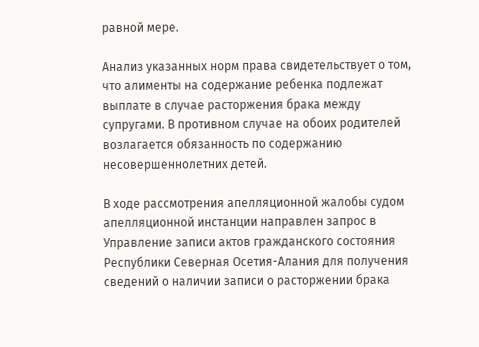равной мере.

Анализ указанных норм права свидетельствует о том, что алименты на содержание ребенка подлежат выплате в случае расторжения брака между супругами. В противном случае на обоих родителей возлагается обязанность по содержанию несовершеннолетних детей.

В ходе рассмотрения апелляционной жалобы судом апелляционной инстанции направлен запрос в Управление записи актов гражданского состояния Республики Северная Осетия-Алания для получения сведений о наличии записи о расторжении брака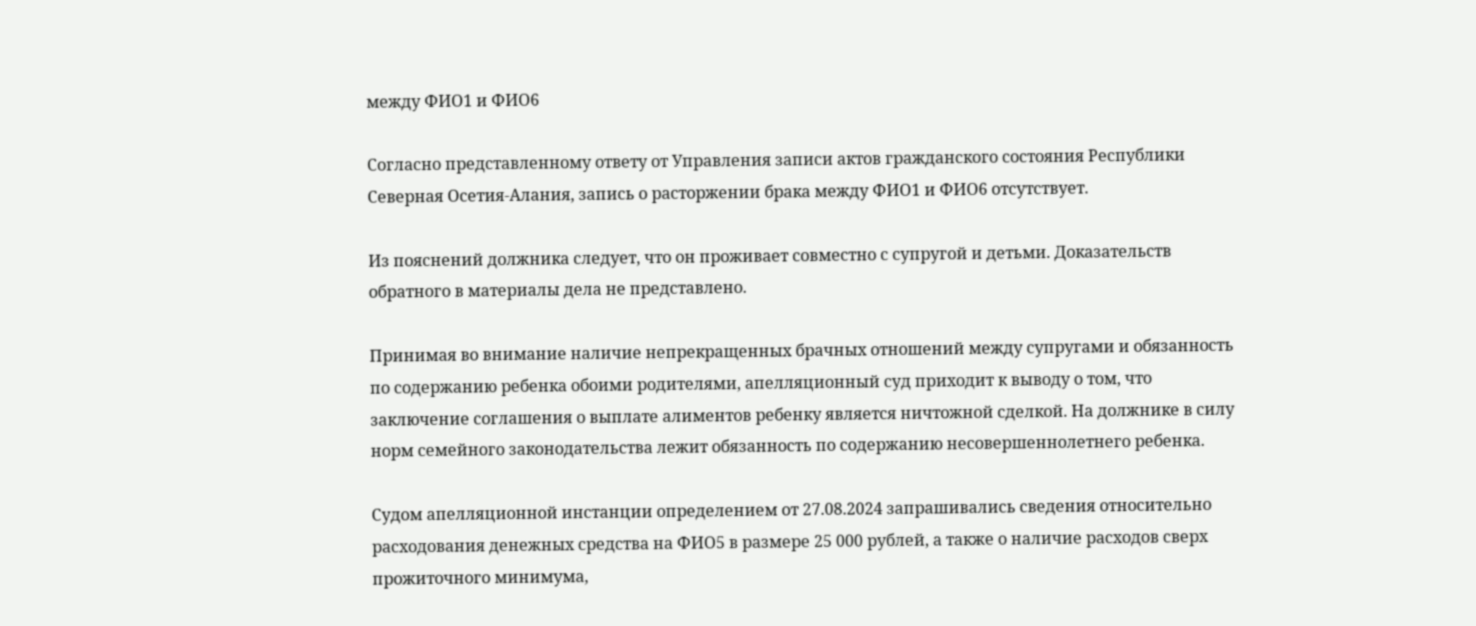между ФИО1 и ФИО6

Согласно представленному ответу от Управления записи актов гражданского состояния Республики Северная Осетия-Алания, запись о расторжении брака между ФИО1 и ФИО6 отсутствует.

Из пояснений должника следует, что он проживает совместно с супругой и детьми. Доказательств обратного в материалы дела не представлено.

Принимая во внимание наличие непрекращенных брачных отношений между супругами и обязанность по содержанию ребенка обоими родителями, апелляционный суд приходит к выводу о том, что заключение соглашения о выплате алиментов ребенку является ничтожной сделкой. На должнике в силу норм семейного законодательства лежит обязанность по содержанию несовершеннолетнего ребенка.

Судом апелляционной инстанции определением от 27.08.2024 запрашивались сведения относительно расходования денежных средства на ФИО5 в размере 25 000 рублей, а также о наличие расходов сверх прожиточного минимума,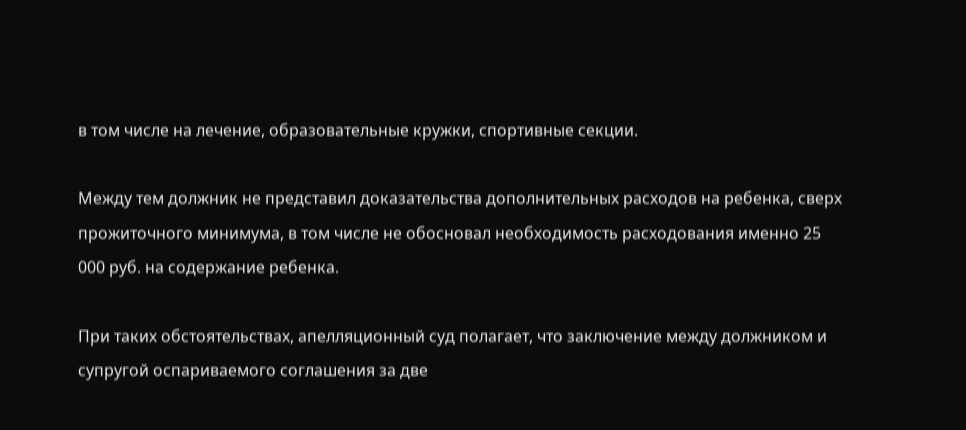в том числе на лечение, образовательные кружки, спортивные секции.

Между тем должник не представил доказательства дополнительных расходов на ребенка, сверх прожиточного минимума, в том числе не обосновал необходимость расходования именно 25 000 руб. на содержание ребенка.

При таких обстоятельствах, апелляционный суд полагает, что заключение между должником и супругой оспариваемого соглашения за две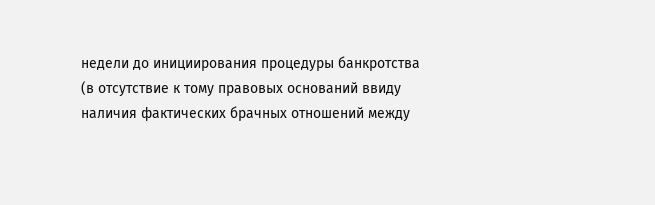недели до инициирования процедуры банкротства (в отсутствие к тому правовых оснований ввиду наличия фактических брачных отношений между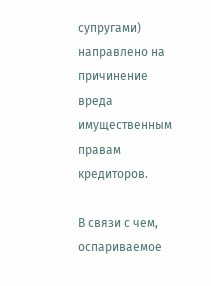супругами) направлено на причинение вреда имущественным правам кредиторов.

В связи с чем, оспариваемое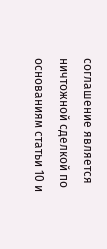соглашение является ничтожной сделкой по основаниям статьи 10 и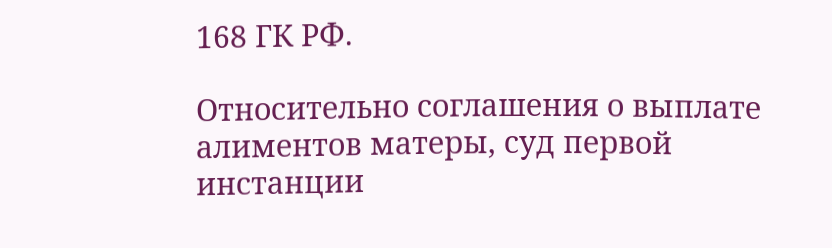168 ГК РФ.

Относительно соглашения о выплате алиментов матеры, суд первой инстанции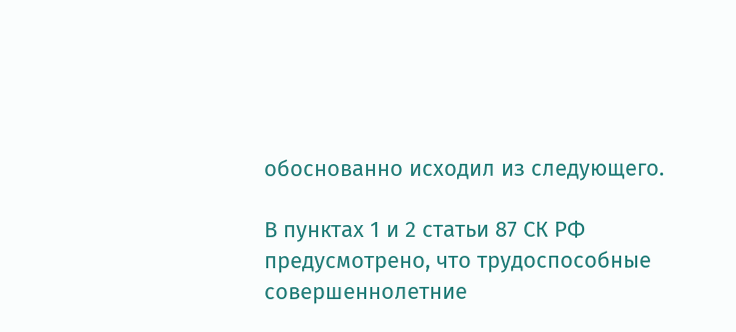обоснованно исходил из следующего.

В пунктах 1 и 2 статьи 87 СК РФ предусмотрено, что трудоспособные совершеннолетние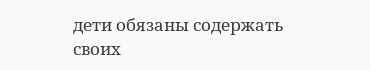дети обязаны содержать своих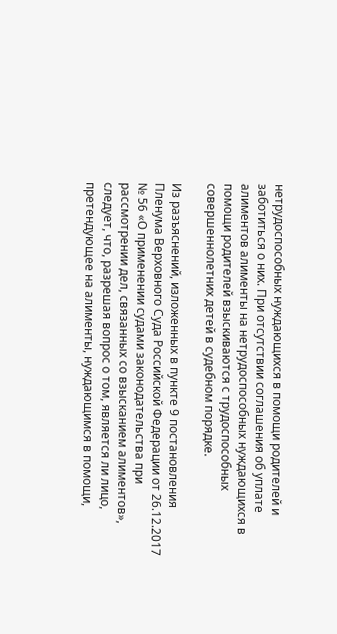нетрудоспособных нуждающихся в помощи родителей и заботиться о них. При отсутствии соглашения об уплате алиментов алименты на нетрудоспособных нуждающихся в помощи родителей взыскиваются с трудоспособных совершеннолетних детей в судебном порядке.

Из разъяснений, изложенных в пункте 9 постановления Пленума Верховного Суда Российской Федерации от 26.12.2017 № 56 «О применении судами законодательства при рассмотрении дел, связанных со взысканием алиментов», следует, что, разрешая вопрос о том, является ли лицо, претендующее на алименты, нуждающимся в помощи,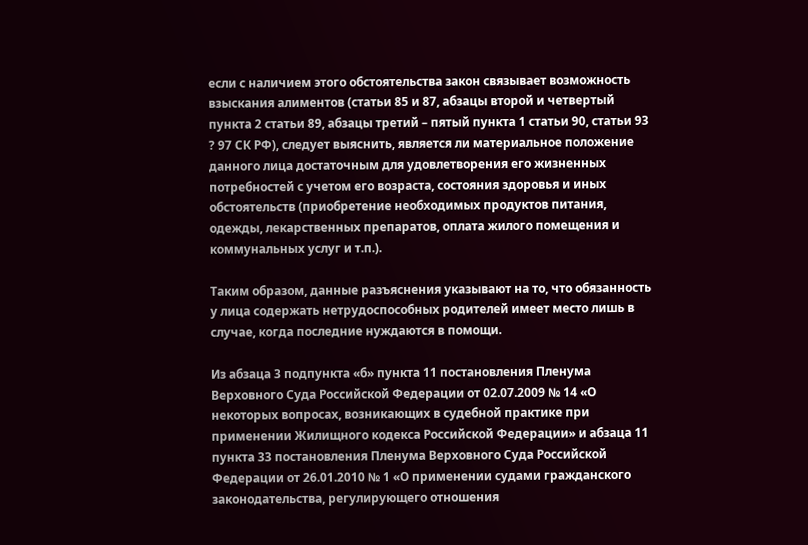если с наличием этого обстоятельства закон связывает возможность взыскания алиментов (статьи 85 и 87, абзацы второй и четвертый пункта 2 статьи 89, абзацы третий – пятый пункта 1 статьи 90, статьи 93 ? 97 СК РФ), следует выяснить, является ли материальное положение данного лица достаточным для удовлетворения его жизненных потребностей с учетом его возраста, состояния здоровья и иных обстоятельств (приобретение необходимых продуктов питания, одежды, лекарственных препаратов, оплата жилого помещения и коммунальных услуг и т.п.).

Таким образом, данные разъяснения указывают на то, что обязанность у лица содержать нетрудоспособных родителей имеет место лишь в случае, когда последние нуждаются в помощи.

Из абзаца 3 подпункта «б» пункта 11 постановления Пленума Верховного Суда Российской Федерации от 02.07.2009 № 14 «О некоторых вопросах, возникающих в судебной практике при применении Жилищного кодекса Российской Федерации» и абзаца 11 пункта 33 постановления Пленума Верховного Суда Российской Федерации от 26.01.2010 № 1 «О применении судами гражданского законодательства, регулирующего отношения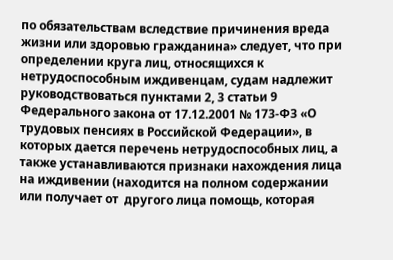по обязательствам вследствие причинения вреда жизни или здоровью гражданина» следует, что при определении круга лиц, относящихся к нетрудоспособным иждивенцам, судам надлежит руководствоваться пунктами 2, 3 статьи 9 Федерального закона от 17.12.2001 № 173-ФЗ «О трудовых пенсиях в Российской Федерации», в которых дается перечень нетрудоспособных лиц, а также устанавливаются признаки нахождения лица на иждивении (находится на полном содержании или получает от  другого лица помощь, которая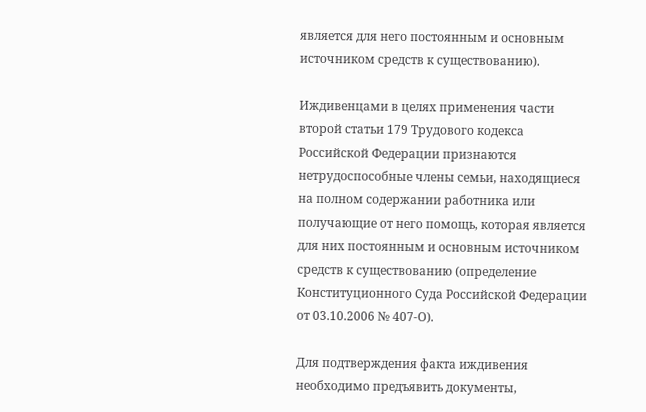является для него постоянным и основным источником средств к существованию).

Иждивенцами в целях применения части второй статьи 179 Трудового кодекса Российской Федерации признаются нетрудоспособные члены семьи, находящиеся на полном содержании работника или получающие от него помощь, которая является для них постоянным и основным источником средств к существованию (определение Конституционного Суда Российской Федерации от 03.10.2006 № 407-О).

Для подтверждения факта иждивения необходимо предъявить документы,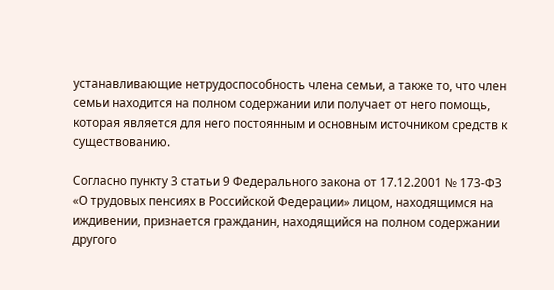устанавливающие нетрудоспособность члена семьи, а также то, что член семьи находится на полном содержании или получает от него помощь, которая является для него постоянным и основным источником средств к существованию.

Согласно пункту 3 статьи 9 Федерального закона от 17.12.2001 № 173-ФЗ «О трудовых пенсиях в Российской Федерации» лицом, находящимся на иждивении, признается гражданин, находящийся на полном содержании другого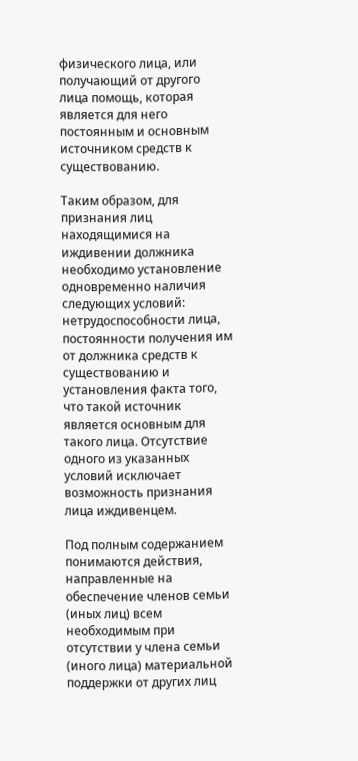физического лица, или получающий от другого лица помощь, которая является для него постоянным и основным источником средств к существованию.

Таким образом, для признания лиц находящимися на иждивении должника необходимо установление одновременно наличия следующих условий: нетрудоспособности лица, постоянности получения им от должника средств к существованию и установления факта того, что такой источник является основным для такого лица. Отсутствие одного из указанных условий исключает возможность признания лица иждивенцем.

Под полным содержанием понимаются действия, направленные на обеспечение членов семьи (иных лиц) всем необходимым при отсутствии у члена семьи (иного лица) материальной поддержки от других лиц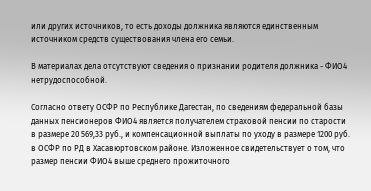или других источников, то есть доходы должника являются единственным источником средств существования члена его семьи.

В материалах дела отсутствуют сведения о признании родителя должника - ФИО4 нетрудоспособной.

Согласно ответу ОСФР по Республике Дагестан, по сведениям федеральной базы данных пенсионеров ФИО4 является получателем страховой пенсии по старости в размере 20 569,33 руб., и компенсационной выплаты по уходу в размере 1200 руб. в ОСФР по РД в Хасавюртовском районе. Изложенное свидетельствует о том, что  размер пенсии ФИО4 выше среднего прожиточного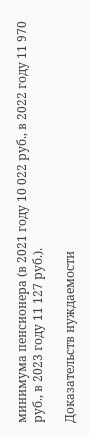минимума пенсионера (в 2021 году 10 022 руб., в 2022 году 11 970 руб., в 2023 году 11 127 руб.).

Доказательств нуждаемости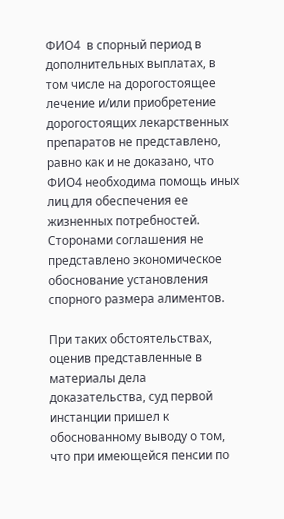ФИО4  в спорный период в дополнительных выплатах, в том числе на дорогостоящее лечение и/или приобретение дорогостоящих лекарственных препаратов не представлено, равно как и не доказано, что  ФИО4 необходима помощь иных лиц для обеспечения ее жизненных потребностей. Сторонами соглашения не представлено экономическое обоснование установления спорного размера алиментов.

При таких обстоятельствах, оценив представленные в материалы дела доказательства, суд первой инстанции пришел к обоснованному выводу о том, что при имеющейся пенсии по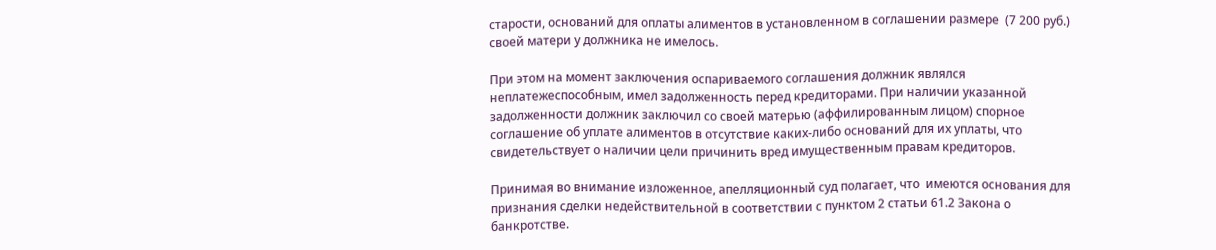старости, оснований для оплаты алиментов в установленном в соглашении размере  (7 200 руб.) своей матери у должника не имелось.

При этом на момент заключения оспариваемого соглашения должник являлся неплатежеспособным, имел задолженность перед кредиторами. При наличии указанной задолженности должник заключил со своей матерью (аффилированным лицом) спорное соглашение об уплате алиментов в отсутствие каких-либо оснований для их уплаты, что свидетельствует о наличии цели причинить вред имущественным правам кредиторов.

Принимая во внимание изложенное, апелляционный суд полагает, что  имеются основания для признания сделки недействительной в соответствии с пунктом 2 статьи 61.2 Закона о банкротстве.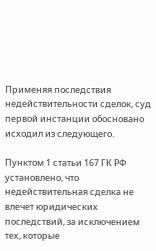Применяя последствия недействительности сделок, суд первой инстанции обосновано исходил из следующего.

Пунктом 1 статьи 167 ГК РФ  установлено, что недействительная сделка не влечет юридических последствий, за исключением тех, которые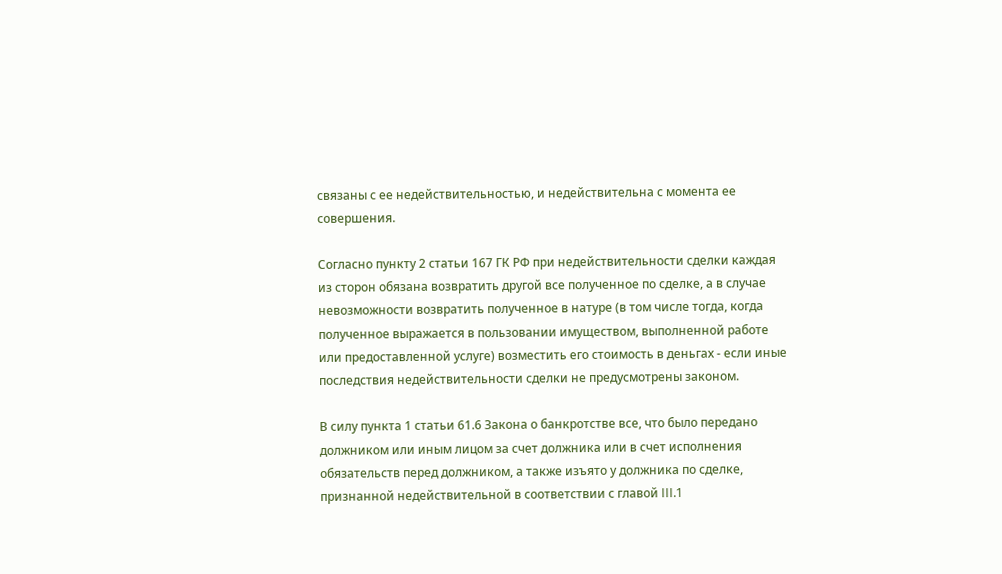связаны с ее недействительностью, и недействительна с момента ее совершения.

Согласно пункту 2 статьи 167 ГК РФ при недействительности сделки каждая из сторон обязана возвратить другой все полученное по сделке, а в случае невозможности возвратить полученное в натуре (в том числе тогда, когда полученное выражается в пользовании имуществом, выполненной работе или предоставленной услуге) возместить его стоимость в деньгах - если иные последствия недействительности сделки не предусмотрены законом.

В силу пункта 1 статьи 61.6 Закона о банкротстве все, что было передано должником или иным лицом за счет должника или в счет исполнения обязательств перед должником, а также изъято у должника по сделке, признанной недействительной в соответствии с главой III.1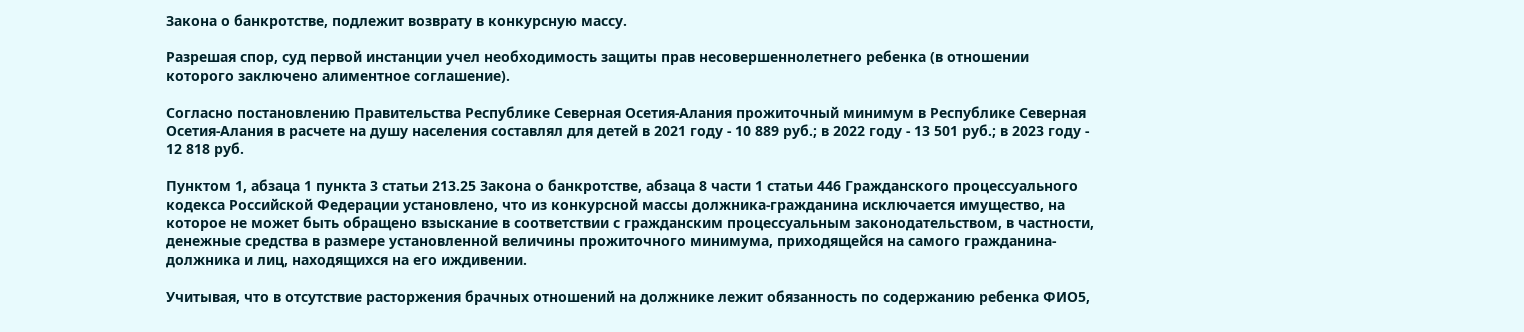Закона о банкротстве, подлежит возврату в конкурсную массу.

Разрешая спор, суд первой инстанции учел необходимость защиты прав несовершеннолетнего ребенка (в отношении которого заключено алиментное соглашение).

Согласно постановлению Правительства Республике Северная Осетия-Алания прожиточный минимум в Республике Северная Осетия-Алания в расчете на душу населения составлял для детей в 2021 году - 10 889 руб.; в 2022 году - 13 501 руб.; в 2023 году - 12 818 руб.

Пунктом 1, абзаца 1 пункта 3 статьи 213.25 Закона о банкротстве, абзаца 8 части 1 статьи 446 Гражданского процессуального кодекса Российской Федерации установлено, что из конкурсной массы должника-гражданина исключается имущество, на которое не может быть обращено взыскание в соответствии с гражданским процессуальным законодательством, в частности, денежные средства в размере установленной величины прожиточного минимума, приходящейся на самого гражданина-должника и лиц, находящихся на его иждивении.

Учитывая, что в отсутствие расторжения брачных отношений на должнике лежит обязанность по содержанию ребенка ФИО5,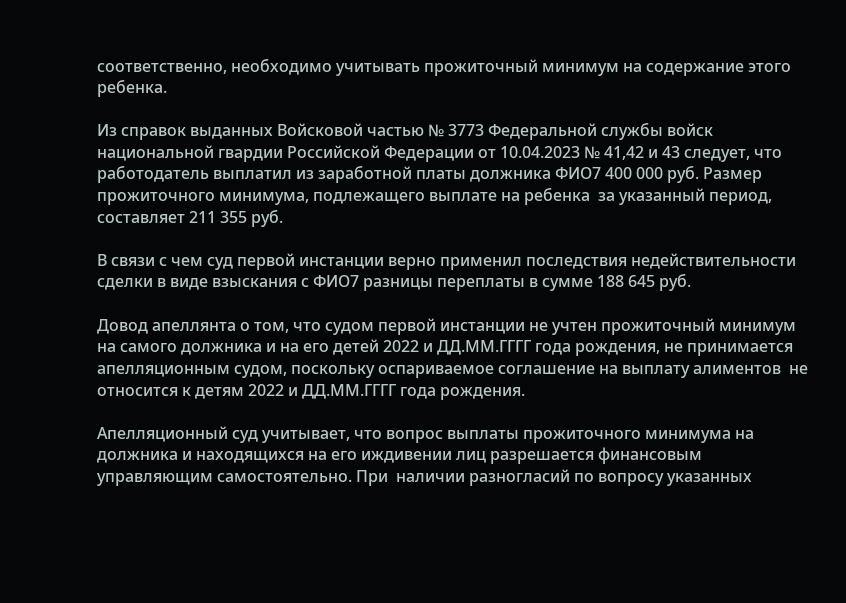соответственно, необходимо учитывать прожиточный минимум на содержание этого ребенка.

Из справок выданных Войсковой частью № 3773 Федеральной службы войск национальной гвардии Российской Федерации от 10.04.2023 № 41,42 и 43 следует, что работодатель выплатил из заработной платы должника ФИО7 400 000 руб. Размер прожиточного минимума, подлежащего выплате на ребенка  за указанный период, составляет 211 355 руб.

В связи с чем суд первой инстанции верно применил последствия недействительности сделки в виде взыскания с ФИО7 разницы переплаты в сумме 188 645 руб.

Довод апеллянта о том, что судом первой инстанции не учтен прожиточный минимум на самого должника и на его детей 2022 и ДД.ММ.ГГГГ года рождения, не принимается апелляционным судом, поскольку оспариваемое соглашение на выплату алиментов  не относится к детям 2022 и ДД.ММ.ГГГГ года рождения.

Апелляционный суд учитывает, что вопрос выплаты прожиточного минимума на должника и находящихся на его иждивении лиц разрешается финансовым управляющим самостоятельно. При  наличии разногласий по вопросу указанных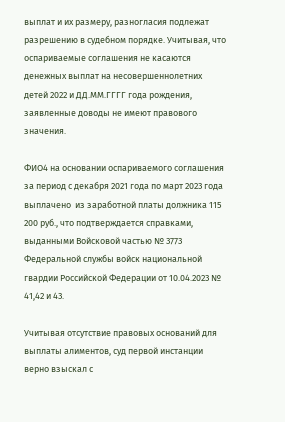выплат и их размеру, разногласия подлежат разрешению в судебном порядке. Учитывая, что оспариваемые соглашения не касаются денежных выплат на несовершеннолетних детей 2022 и ДД.ММ.ГГГГ года рождения, заявленные доводы не имеют правового значения.

ФИО4 на основании оспариваемого соглашения за период с декабря 2021 года по март 2023 года выплачено  из заработной платы должника 115 200 руб., что подтверждается справками, выданными Войсковой частью № 3773 Федеральной службы войск национальной гвардии Российской Федерации от 10.04.2023 № 41,42 и 43.

Учитывая отсутствие правовых оснований для выплаты алиментов, суд первой инстанции верно взыскал с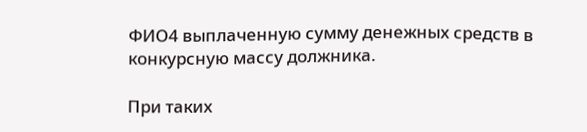ФИО4 выплаченную сумму денежных средств в конкурсную массу должника.

При таких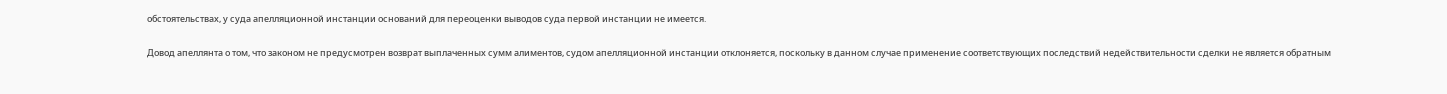обстоятельствах, у суда апелляционной инстанции оснований для переоценки выводов суда первой инстанции не имеется.

Довод апеллянта о том, что законом не предусмотрен возврат выплаченных сумм алиментов, судом апелляционной инстанции отклоняется, поскольку в данном случае применение соответствующих последствий недействительности сделки не является обратным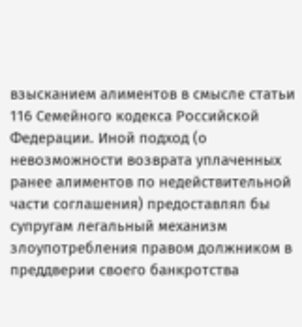взысканием алиментов в смысле статьи 116 Семейного кодекса Российской Федерации. Иной подход (о невозможности возврата уплаченных ранее алиментов по недействительной части соглашения) предоставлял бы супругам легальный механизм злоупотребления правом должником в преддверии своего банкротства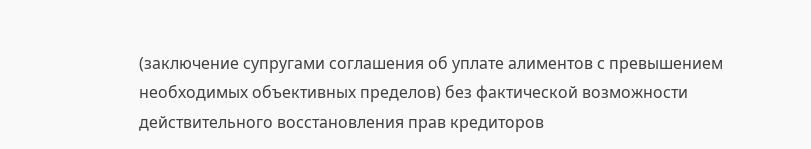(заключение супругами соглашения об уплате алиментов с превышением необходимых объективных пределов) без фактической возможности действительного восстановления прав кредиторов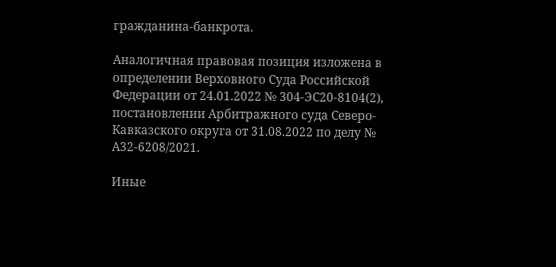гражданина-банкрота.

Аналогичная правовая позиция изложена в определении Верховного Суда Российской Федерации от 24.01.2022 № 304-ЭС20-8104(2), постановлении Арбитражного суда Северо-Кавказского округа от 31.08.2022 по делу № А32-6208/2021.

Иные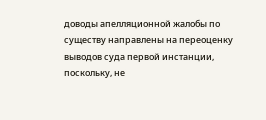доводы апелляционной жалобы по существу направлены на переоценку выводов суда первой инстанции, поскольку, не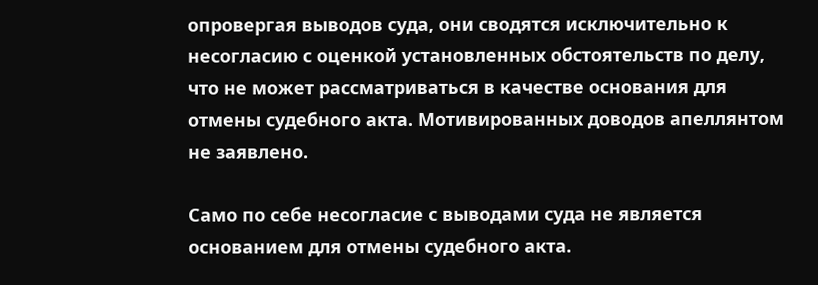опровергая выводов суда, они сводятся исключительно к несогласию с оценкой установленных обстоятельств по делу, что не может рассматриваться в качестве основания для отмены судебного акта. Мотивированных доводов апеллянтом не заявлено.

Само по себе несогласие с выводами суда не является основанием для отмены судебного акта.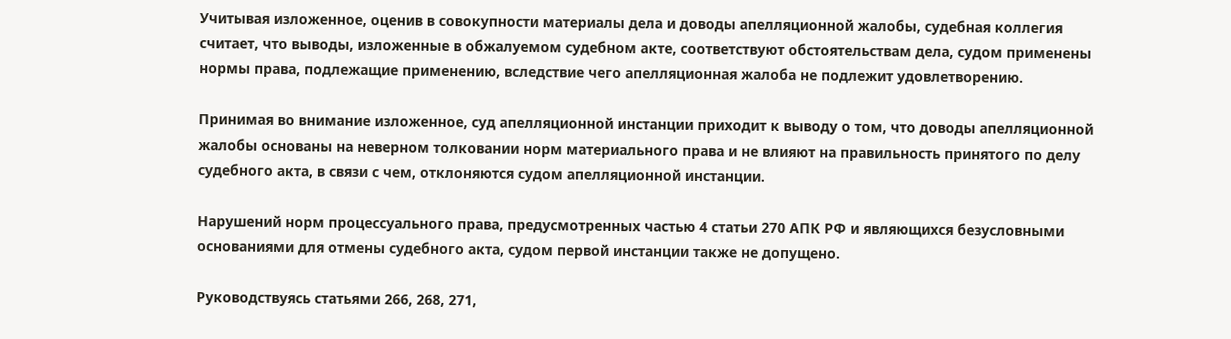Учитывая изложенное, оценив в совокупности материалы дела и доводы апелляционной жалобы, судебная коллегия считает, что выводы, изложенные в обжалуемом судебном акте, соответствуют обстоятельствам дела, судом применены нормы права, подлежащие применению, вследствие чего апелляционная жалоба не подлежит удовлетворению.

Принимая во внимание изложенное, суд апелляционной инстанции приходит к выводу о том, что доводы апелляционной жалобы основаны на неверном толковании норм материального права и не влияют на правильность принятого по делу судебного акта, в связи с чем, отклоняются судом апелляционной инстанции.

Нарушений норм процессуального права, предусмотренных частью 4 статьи 270 АПК РФ и являющихся безусловными основаниями для отмены судебного акта, судом первой инстанции также не допущено.

Руководствуясь статьями 266, 268, 271,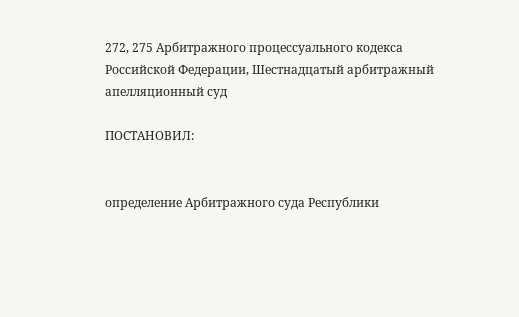272, 275 Арбитражного процессуального кодекса Российской Федерации, Шестнадцатый арбитражный апелляционный суд

ПОСТАНОВИЛ:


определение Арбитражного суда Республики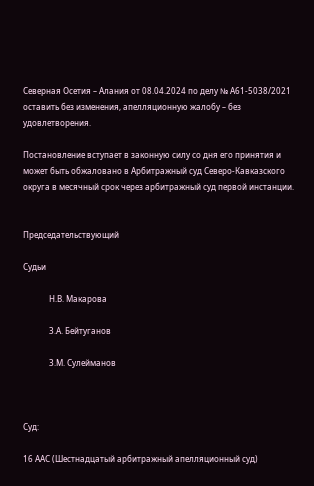Северная Осетия – Алания от 08.04.2024 по делу № А61-5038/2021 оставить без изменения, апелляционную жалобу – без удовлетворения.

Постановление вступает в законную силу со дня его принятия и может быть обжаловано в Арбитражный суд Северо-Кавказского округа в месячный срок через арбитражный суд первой инстанции.


Председательствующий

Судьи

             Н.В. Макарова

             З.А. Бейтуганов

             З.М. Сулейманов



Суд:

16 ААС (Шестнадцатый арбитражный апелляционный суд)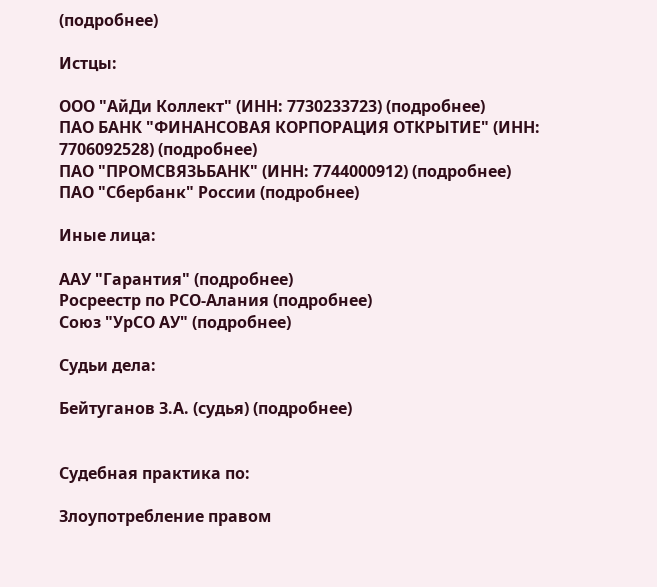(подробнее)

Истцы:

ООО "АйДи Коллект" (ИНН: 7730233723) (подробнее)
ПАО БАНК "ФИНАНСОВАЯ КОРПОРАЦИЯ ОТКРЫТИЕ" (ИНН: 7706092528) (подробнее)
ПАО "ПРОМСВЯЗЬБАНК" (ИНН: 7744000912) (подробнее)
ПАО "Сбербанк" России (подробнее)

Иные лица:

ААУ "Гарантия" (подробнее)
Росреестр по РСО-Алания (подробнее)
Союз "УрСО АУ" (подробнее)

Судьи дела:

Бейтуганов З.А. (судья) (подробнее)


Судебная практика по:

Злоупотребление правом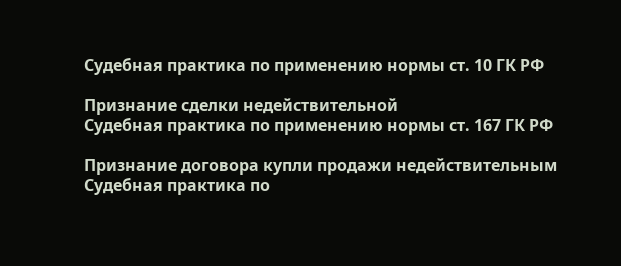Судебная практика по применению нормы ст. 10 ГК РФ

Признание сделки недействительной
Судебная практика по применению нормы ст. 167 ГК РФ

Признание договора купли продажи недействительным
Судебная практика по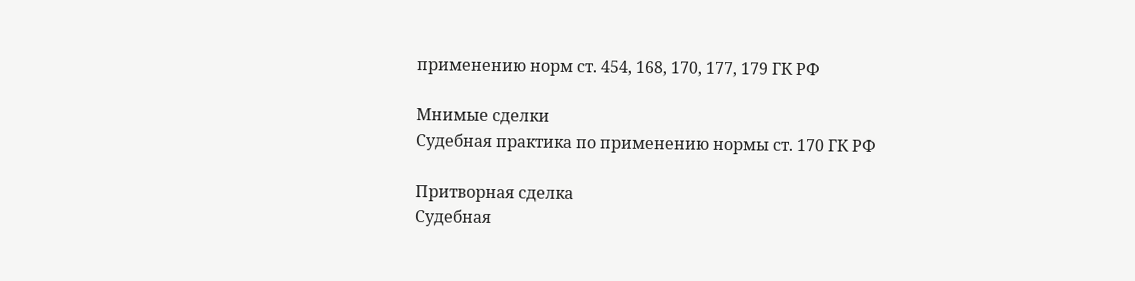применению норм ст. 454, 168, 170, 177, 179 ГК РФ

Мнимые сделки
Судебная практика по применению нормы ст. 170 ГК РФ

Притворная сделка
Судебная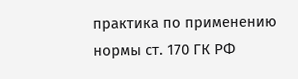практика по применению нормы ст. 170 ГК РФ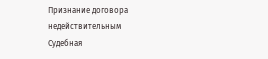Признание договора недействительным
Судебная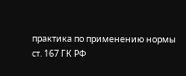практика по применению нормы ст. 167 ГК РФ